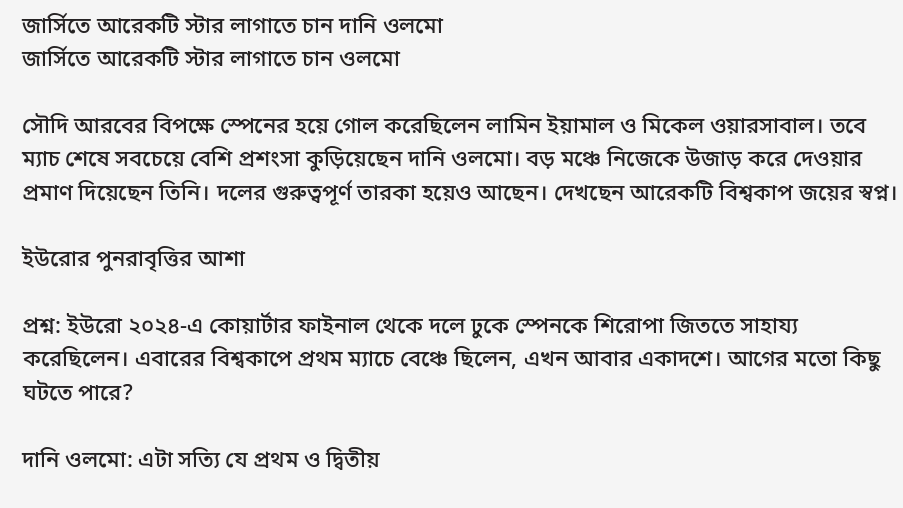জার্সিতে আরেকটি স্টার লাগাতে চান দানি ওলমো
জার্সিতে আরেকটি স্টার লাগাতে চান ওলমো

সৌদি আরবের বিপক্ষে স্পেনের হয়ে গোল করেছিলেন লামিন ইয়ামাল ও মিকেল ওয়ারসাবাল। তবে ম্যাচ শেষে সবচেয়ে বেশি প্রশংসা কুড়িয়েছেন দানি ওলমো। বড় মঞ্চে নিজেকে উজাড় করে দেওয়ার প্রমাণ দিয়েছেন তিনি। দলের গুরুত্বপূর্ণ তারকা হয়েও আছেন। দেখছেন আরেকটি বিশ্বকাপ জয়ের স্বপ্ন।

ইউরোর পুনরাবৃত্তির আশা

প্রশ্ন: ইউরো ২০২৪-এ কোয়ার্টার ফাইনাল থেকে দলে ঢুকে স্পেনকে শিরোপা জিততে সাহায্য করেছিলেন। এবারের বিশ্বকাপে প্রথম ম্যাচে বেঞ্চে ছিলেন, এখন আবার একাদশে। আগের মতো কিছু ঘটতে পারে?

দানি ওলমো: এটা সত্যি যে প্রথম ও দ্বিতীয়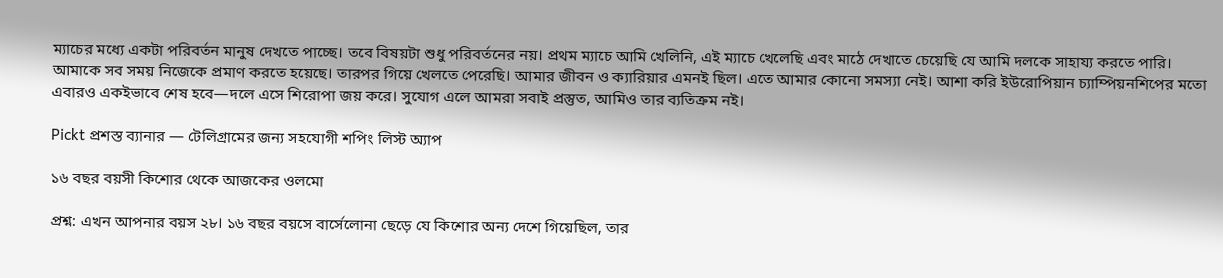ম্যাচের মধ্যে একটা পরিবর্তন মানুষ দেখতে পাচ্ছে। তবে বিষয়টা শুধু পরিবর্তনের নয়। প্রথম ম্যাচে আমি খেলিনি, এই ম্যাচে খেলেছি এবং মাঠে দেখাতে চেয়েছি যে আমি দলকে সাহায্য করতে পারি। আমাকে সব সময় নিজেকে প্রমাণ করতে হয়েছে। তারপর গিয়ে খেলতে পেরেছি। আমার জীবন ও ক্যারিয়ার এমনই ছিল। এতে আমার কোনো সমস্যা নেই। আশা করি ইউরোপিয়ান চ্যাম্পিয়নশিপের মতো এবারও একইভাবে শেষ হবে—দলে এসে শিরোপা জয় করে। সুযোগ এলে আমরা সবাই প্রস্তুত, আমিও তার ব্যতিক্রম নই।

Pickt প্রশস্ত ব্যানার — টেলিগ্রামের জন্য সহযোগী শপিং লিস্ট অ্যাপ

১৬ বছর বয়সী কিশোর থেকে আজকের ওলমো

প্রশ্ন: এখন আপনার বয়স ২৮। ১৬ বছর বয়সে বার্সেলোনা ছেড়ে যে কিশোর অন্য দেশে গিয়েছিল, তার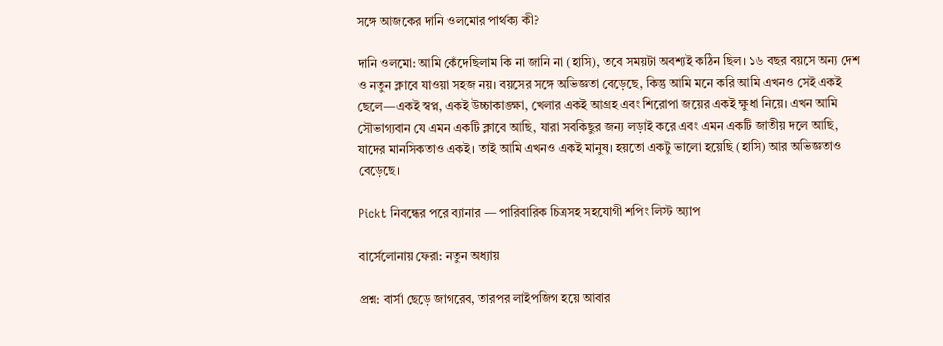সঙ্গে আজকের দানি ওলমোর পার্থক্য কী?

দানি ওলমো: আমি কেঁদেছিলাম কি না জানি না (হাসি), তবে সময়টা অবশ্যই কঠিন ছিল। ১৬ বছর বয়সে অন্য দেশ ও নতুন ক্লাবে যাওয়া সহজ নয়। বয়সের সঙ্গে অভিজ্ঞতা বেড়েছে, কিন্তু আমি মনে করি আমি এখনও সেই একই ছেলে—একই স্বপ্ন, একই উচ্চাকাঙ্ক্ষা, খেলার একই আগ্রহ এবং শিরোপা জয়ের একই ক্ষুধা নিয়ে। এখন আমি সৌভাগ্যবান যে এমন একটি ক্লাবে আছি, যারা সবকিছুর জন্য লড়াই করে এবং এমন একটি জাতীয় দলে আছি, যাদের মানসিকতাও একই। তাই আমি এখনও একই মানুষ। হয়তো একটু ভালো হয়েছি (হাসি) আর অভিজ্ঞতাও বেড়েছে।

Pickt নিবন্ধের পরে ব্যানার — পারিবারিক চিত্রসহ সহযোগী শপিং লিস্ট অ্যাপ

বার্সেলোনায় ফেরা: নতুন অধ্যায়

প্রশ্ন: বার্সা ছেড়ে জাগরেব, তারপর লাইপজিগ হয়ে আবার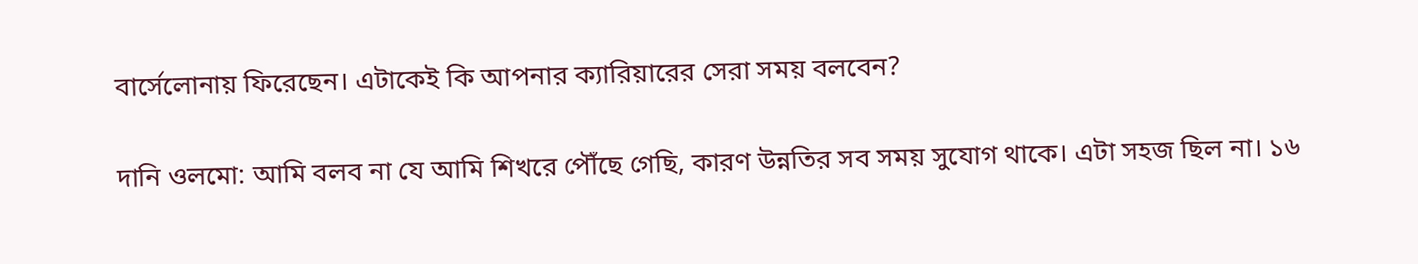বার্সেলোনায় ফিরেছেন। এটাকেই কি আপনার ক্যারিয়ারের সেরা সময় বলবেন?

দানি ওলমো: আমি বলব না যে আমি শিখরে পৌঁছে গেছি, কারণ উন্নতির সব সময় সুযোগ থাকে। এটা সহজ ছিল না। ১৬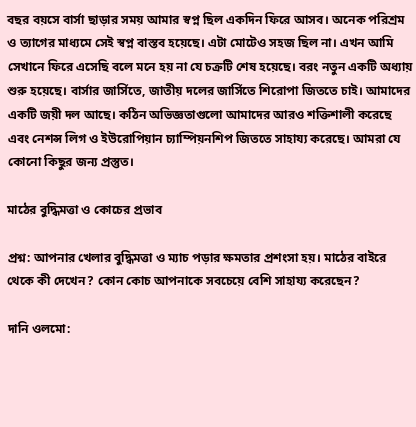বছর বয়সে বার্সা ছাড়ার সময় আমার স্বপ্ন ছিল একদিন ফিরে আসব। অনেক পরিশ্রম ও ত্যাগের মাধ্যমে সেই স্বপ্ন বাস্তব হয়েছে। এটা মোটেও সহজ ছিল না। এখন আমি সেখানে ফিরে এসেছি বলে মনে হয় না যে চক্রটি শেষ হয়েছে। বরং নতুন একটি অধ্যায় শুরু হয়েছে। বার্সার জার্সিতে, জাতীয় দলের জার্সিতে শিরোপা জিততে চাই। আমাদের একটি জয়ী দল আছে। কঠিন অভিজ্ঞতাগুলো আমাদের আরও শক্তিশালী করেছে এবং নেশন্স লিগ ও ইউরোপিয়ান চ্যাম্পিয়নশিপ জিততে সাহায্য করেছে। আমরা যে কোনো কিছুর জন্য প্রস্তুত।

মাঠের বুদ্ধিমত্তা ও কোচের প্রভাব

প্রশ্ন: আপনার খেলার বুদ্ধিমত্তা ও ম্যাচ পড়ার ক্ষমতার প্রশংসা হয়। মাঠের বাইরে থেকে কী দেখেন? কোন কোচ আপনাকে সবচেয়ে বেশি সাহায্য করেছেন?

দানি ওলমো: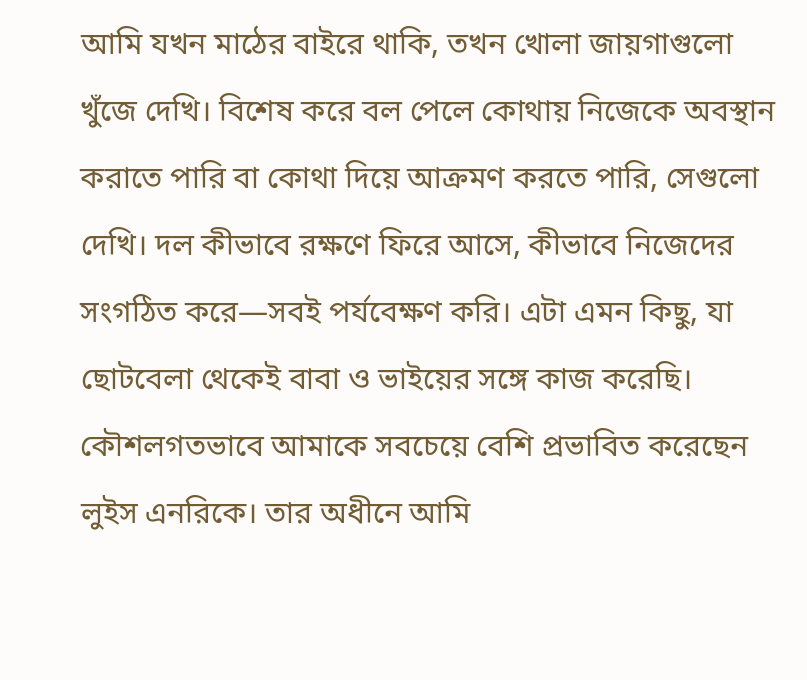আমি যখন মাঠের বাইরে থাকি, তখন খোলা জায়গাগুলো খুঁজে দেখি। বিশেষ করে বল পেলে কোথায় নিজেকে অবস্থান করাতে পারি বা কোথা দিয়ে আক্রমণ করতে পারি, সেগুলো দেখি। দল কীভাবে রক্ষণে ফিরে আসে, কীভাবে নিজেদের সংগঠিত করে—সবই পর্যবেক্ষণ করি। এটা এমন কিছু, যা ছোটবেলা থেকেই বাবা ও ভাইয়ের সঙ্গে কাজ করেছি। কৌশলগতভাবে আমাকে সবচেয়ে বেশি প্রভাবিত করেছেন লুইস এনরিকে। তার অধীনে আমি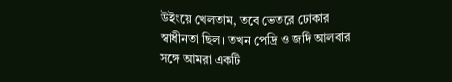উইংয়ে খেলতাম, তবে ভেতরে ঢোকার স্বাধীনতা ছিল। তখন পেদ্রি ও জর্দি আলবার সঙ্গে আমরা একটি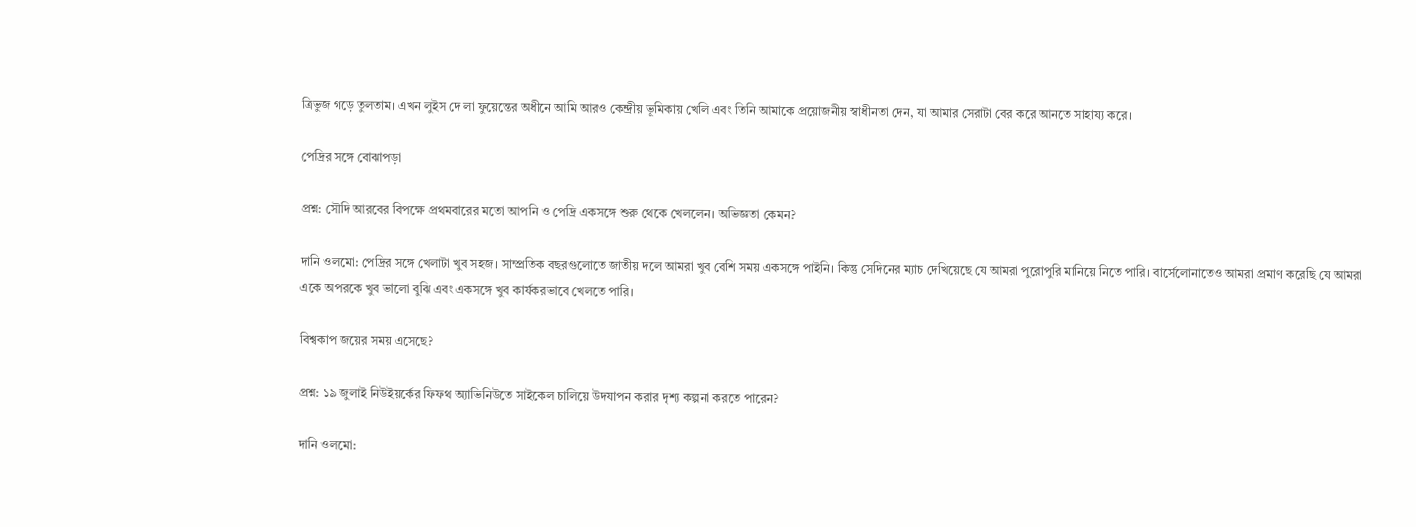ত্রিভুজ গড়ে তুলতাম। এখন লুইস দে লা ফুয়েন্তের অধীনে আমি আরও কেন্দ্রীয় ভূমিকায় খেলি এবং তিনি আমাকে প্রয়োজনীয় স্বাধীনতা দেন, যা আমার সেরাটা বের করে আনতে সাহায্য করে।

পেদ্রির সঙ্গে বোঝাপড়া

প্রশ্ন: সৌদি আরবের বিপক্ষে প্রথমবারের মতো আপনি ও পেদ্রি একসঙ্গে শুরু থেকে খেললেন। অভিজ্ঞতা কেমন?

দানি ওলমো: পেদ্রির সঙ্গে খেলাটা খুব সহজ। সাম্প্রতিক বছরগুলোতে জাতীয় দলে আমরা খুব বেশি সময় একসঙ্গে পাইনি। কিন্তু সেদিনের ম্যাচ দেখিয়েছে যে আমরা পুরোপুরি মানিয়ে নিতে পারি। বার্সেলোনাতেও আমরা প্রমাণ করেছি যে আমরা একে অপরকে খুব ভালো বুঝি এবং একসঙ্গে খুব কার্যকরভাবে খেলতে পারি।

বিশ্বকাপ জয়ের সময় এসেছে?

প্রশ্ন: ১৯ জুলাই নিউইয়র্কের ফিফথ অ্যাভিনিউতে সাইকেল চালিয়ে উদযাপন করার দৃশ্য কল্পনা করতে পারেন?

দানি ওলমো: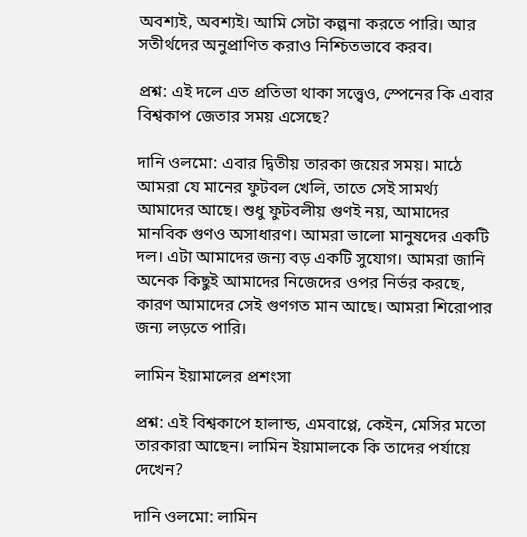অবশ্যই, অবশ্যই। আমি সেটা কল্পনা করতে পারি। আর সতীর্থদের অনুপ্রাণিত করাও নিশ্চিতভাবে করব।

প্রশ্ন: এই দলে এত প্রতিভা থাকা সত্ত্বেও, স্পেনের কি এবার বিশ্বকাপ জেতার সময় এসেছে?

দানি ওলমো: এবার দ্বিতীয় তারকা জয়ের সময়। মাঠে আমরা যে মানের ফুটবল খেলি, তাতে সেই সামর্থ্য আমাদের আছে। শুধু ফুটবলীয় গুণই নয়, আমাদের মানবিক গুণও অসাধারণ। আমরা ভালো মানুষদের একটি দল। এটা আমাদের জন্য বড় একটি সুযোগ। আমরা জানি অনেক কিছুই আমাদের নিজেদের ওপর নির্ভর করছে, কারণ আমাদের সেই গুণগত মান আছে। আমরা শিরোপার জন্য লড়তে পারি।

লামিন ইয়ামালের প্রশংসা

প্রশ্ন: এই বিশ্বকাপে হালান্ড, এমবাপ্পে, কেইন, মেসির মতো তারকারা আছেন। লামিন ইয়ামালকে কি তাদের পর্যায়ে দেখেন?

দানি ওলমো: লামিন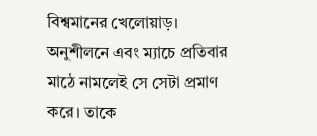বিশ্বমানের খেলোয়াড়। অনুশীলনে এবং ম্যাচে প্রতিবার মাঠে নামলেই সে সেটা প্রমাণ করে। তাকে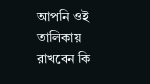আপনি ওই তালিকায় রাখবেন কি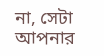না, সেটা আপনার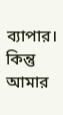ব্যাপার। কিন্তু আমার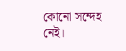কোনো সন্দেহ নেই।